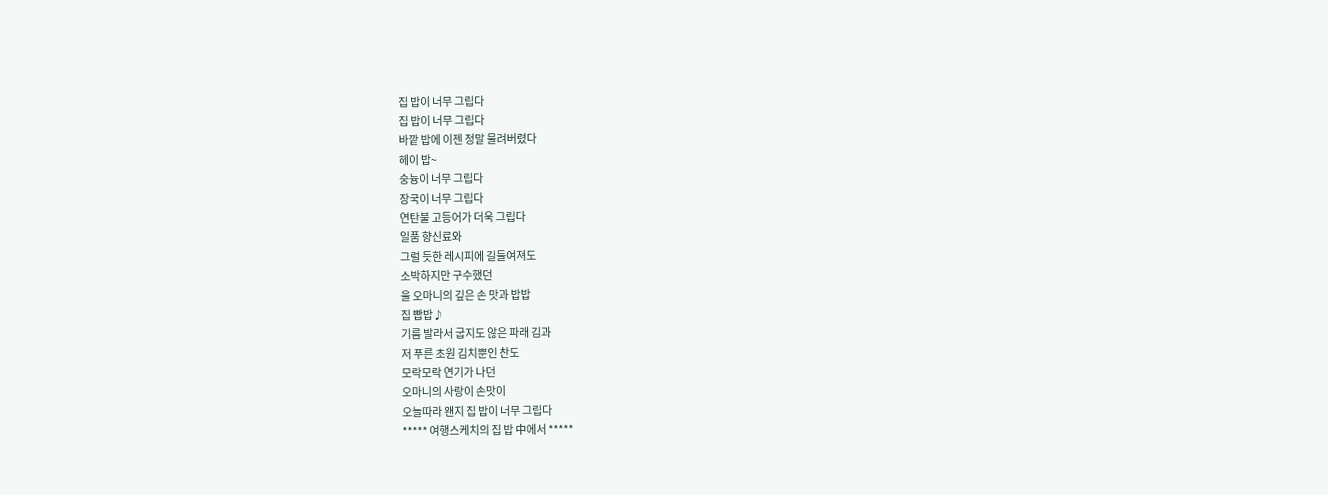집 밥이 너무 그립다
집 밥이 너무 그립다
바깥 밥에 이젠 정말 물려버렸다
헤이 밥~
숭늉이 너무 그립다
장국이 너무 그립다
연탄불 고등어가 더욱 그립다
일품 향신료와
그럴 듯한 레시피에 길들여져도
소박하지만 구수했던
울 오마니의 깊은 손 맛과 밥밥
집 빱밥♪
기름 발라서 굽지도 않은 파래 김과
저 푸른 초원 김치뿐인 찬도
모락모락 연기가 나던
오마니의 사랑이 손맛이
오늘따라 왠지 집 밥이 너무 그립다
***** 여행스케치의 집 밥 中에서 *****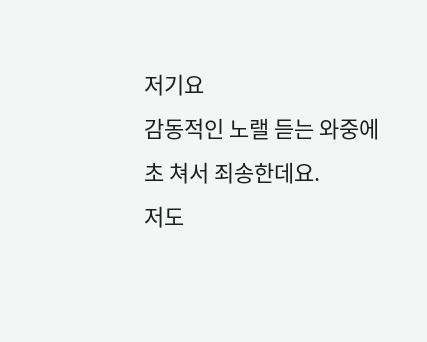저기요
감동적인 노랠 듣는 와중에
초 쳐서 죄송한데요.
저도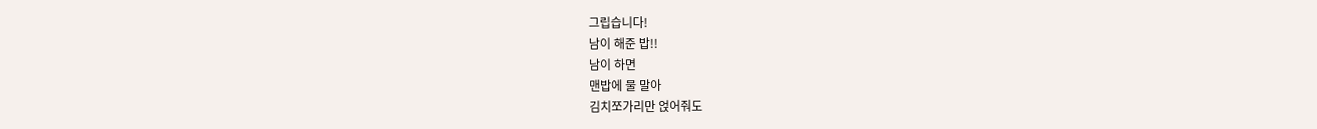그립습니다!
남이 해준 밥!!
남이 하면
맨밥에 물 말아
김치쪼가리만 얹어줘도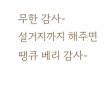무한 감사-
설거지까지 해주면
땡큐 베리 감사-